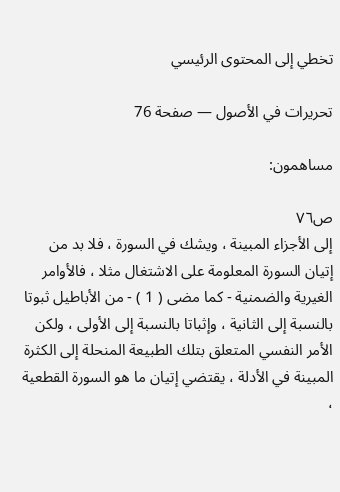تخطي إلى المحتوى الرئيسي

تحريرات في الأصول — صفحة 76

مساهمون:

ص٧٦
إلى الأجزاء المبينة ، ويشك في السورة ، فلا بد من إتيان السورة المعلومة على الاشتغال مثلا ، فالأوامر الغيرية والضمنية - كما مضى ( 1 ) - من الأباطيل ثبوتا بالنسبة إلى الثانية ، وإثباتا بالنسبة إلى الأولى ، ولكن الأمر النفسي المتعلق بتلك الطبيعة المنحلة إلى الكثرة المبينة في الأدلة ، يقتضي إتيان ما هو السورة القطعية ،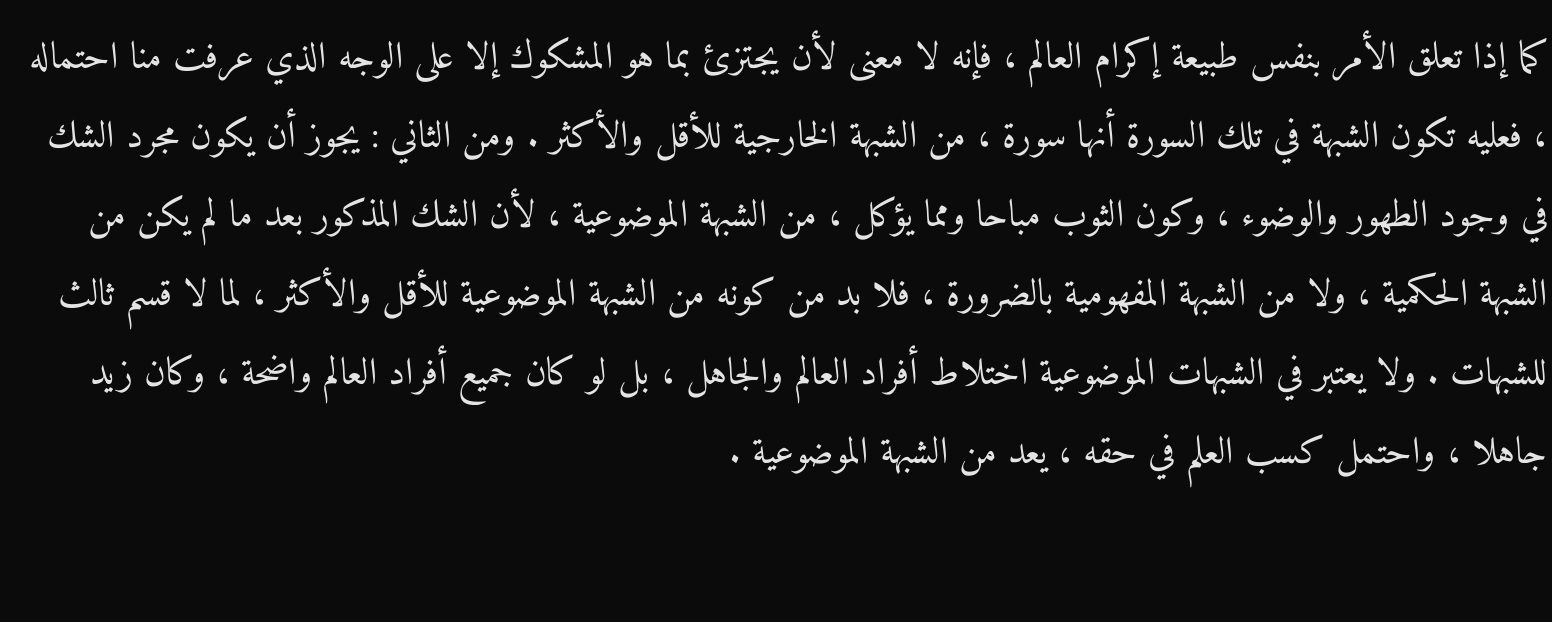كما إذا تعلق الأمر بنفس طبيعة إكرام العالم ، فإنه لا معنى لأن يجتزئ بما هو المشكوك إلا على الوجه الذي عرفت منا احتماله ، فعليه تكون الشبهة في تلك السورة أنها سورة ، من الشبهة الخارجية للأقل والأكثر . ومن الثاني : يجوز أن يكون مجرد الشك في وجود الطهور والوضوء ، وكون الثوب مباحا ومما يؤكل ، من الشبهة الموضوعية ، لأن الشك المذكور بعد ما لم يكن من الشبهة الحكمية ، ولا من الشبهة المفهومية بالضرورة ، فلا بد من كونه من الشبهة الموضوعية للأقل والأكثر ، لما لا قسم ثالث للشبهات . ولا يعتبر في الشبهات الموضوعية اختلاط أفراد العالم والجاهل ، بل لو كان جميع أفراد العالم واضحة ، وكان زيد جاهلا ، واحتمل كسب العلم في حقه ، يعد من الشبهة الموضوعية .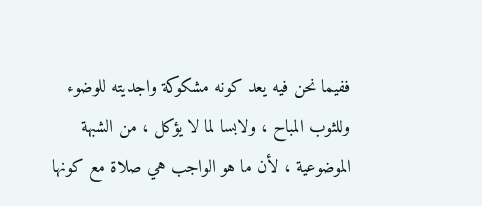ففيما نحن فيه يعد كونه مشكوكة واجديته للوضوء وللثوب المباح ، ولابسا لما لا يؤكل ، من الشبهة الموضوعية ، لأن ما هو الواجب هي صلاة مع كونها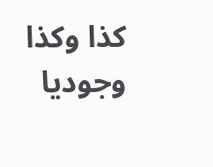كذا وكذا وجوديا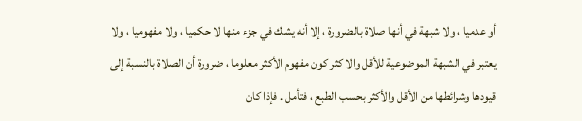أو عدميا ، ولا شبهة في أنها صلاة بالضرورة ، إلا أنه يشك في جزء منها لا حكميا ، ولا مفهوميا ، ولا يعتبر في الشبهة الموضوعية للأقل والا كثر كون مفهوم الأكثر معلوما ، ضرورة أن الصلاة بالنسبة إلى قيودها وشرائطها من الأقل والأكثر بحسب الطبع ، فتأمل . فإذا كان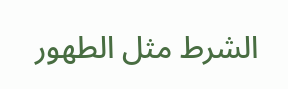الشرط مثل الطهور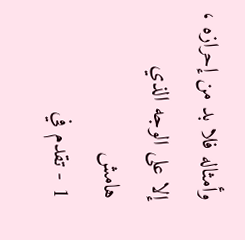وأمثاله فلا بد من إحرازه ، إلا على الوجه الذي
هامش
1 - تقدم في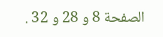الصفحة 8 و 28 و 32 .